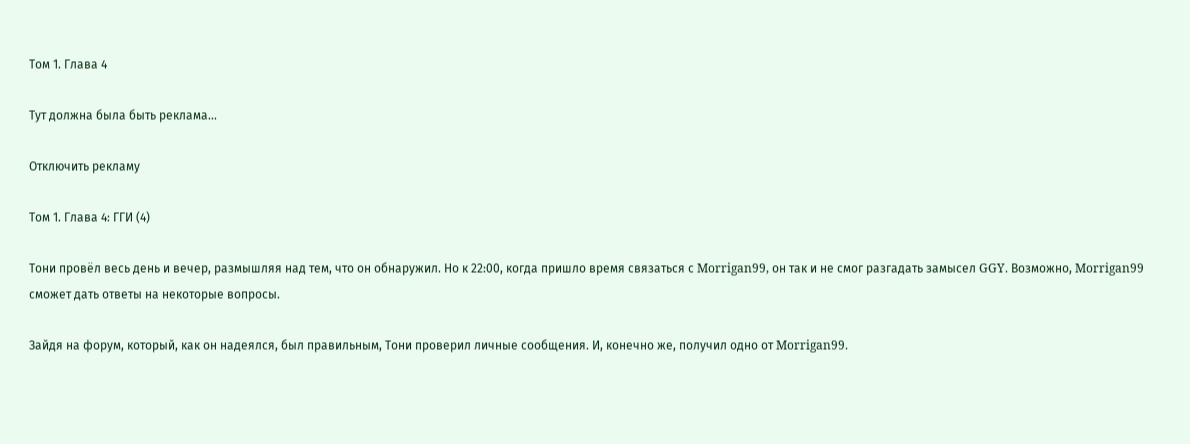Том 1. Глава 4

Тут должна была быть реклама...

Отключить рекламу

Том 1. Глава 4: ГГИ (4)

Тони провёл весь день и вечер, размышляя над тем, что он обнаружил. Но к 22:00, когда пришло время связаться с Morrigan99, он так и не смог разгадать замысел GGY. Возможно, Morrigan99 сможет дать ответы на некоторые вопросы.

Зайдя на форум, который, как он надеялся, был правильным, Тони проверил личные сообщения. И, конечно же, получил одно от Morrigan99.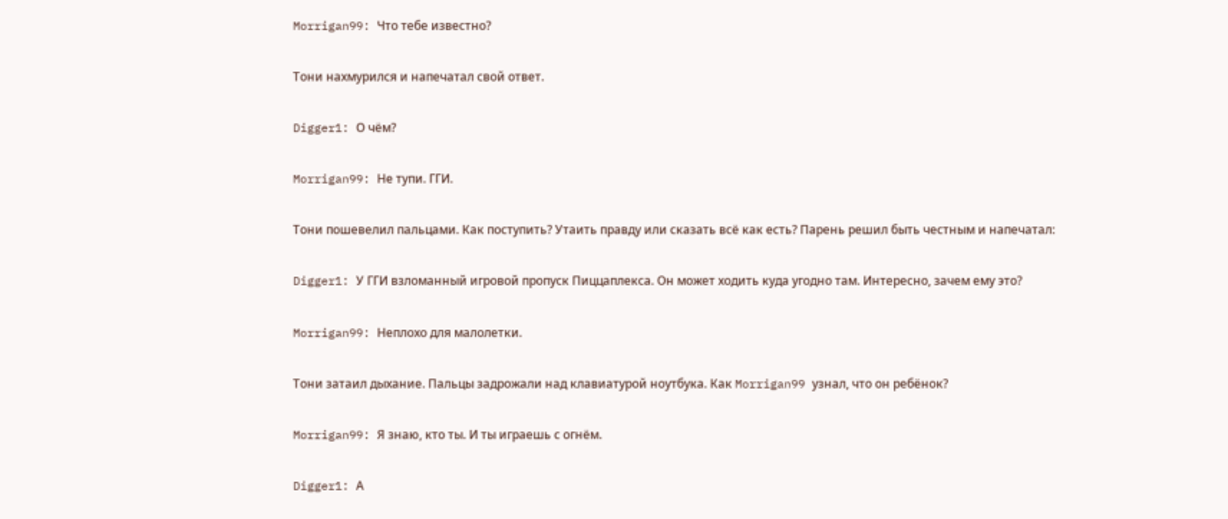Morrigan99: Что тебе известно?

Тони нахмурился и напечатал свой ответ.

Digger1: О чём?

Morrigan99: Не тупи. ГГИ.

Тони пошевелил пальцами. Как поступить? Утаить правду или сказать всё как есть? Парень решил быть честным и напечатал:

Digger1: У ГГИ взломанный игровой пропуск Пиццаплекса. Он может ходить куда угодно там. Интересно, зачем ему это?

Morrigan99: Неплохо для малолетки.

Тони затаил дыхание. Пальцы задрожали над клавиатурой ноутбука. Как Morrigan99 узнал, что он ребёнок?

Morrigan99: Я знаю, кто ты. И ты играешь с огнём.

Digger1: А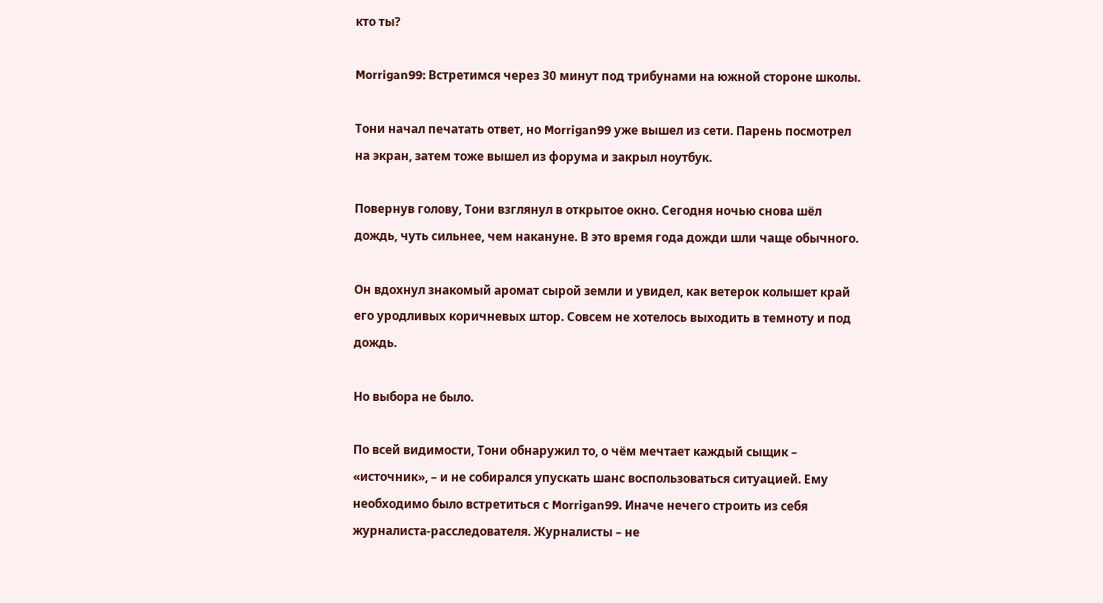кто ты?

Morrigan99: Встретимся через 30 минут под трибунами на южной стороне школы.

Тони начал печатать ответ, но Morrigan99 уже вышел из сети. Парень посмотрел на экран, затем тоже вышел из форума и закрыл ноутбук.

Повернув голову, Тони взглянул в открытое окно. Сегодня ночью снова шёл дождь, чуть сильнее, чем накануне. В это время года дожди шли чаще обычного.

Он вдохнул знакомый аромат сырой земли и увидел, как ветерок колышет край его уродливых коричневых штор. Совсем не хотелось выходить в темноту и под дождь.

Но выбора не было.

По всей видимости, Тони обнаружил то, о чём мечтает каждый сыщик – «источник», – и не собирался упускать шанс воспользоваться ситуацией. Ему необходимо было встретиться с Morrigan99. Иначе нечего строить из себя журналиста-расследователя. Журналисты – не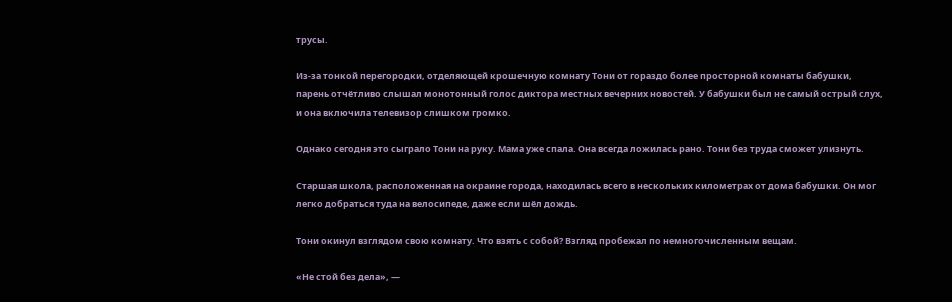трусы.

Из-за тонкой перегородки, отделяющей крошечную комнату Тони от гораздо более просторной комнаты бабушки, парень отчётливо слышал монотонный голос диктора местных вечерних новостей. У бабушки был не самый острый слух, и она включила телевизор слишком громко.

Однако сегодня это сыграло Тони на руку. Мама уже спала. Она всегда ложилась рано. Тони без труда сможет улизнуть.

Старшая школа, расположенная на окраине города, находилась всего в нескольких километрах от дома бабушки. Он мог легко добраться туда на велосипеде, даже если шёл дождь.

Тони окинул взглядом свою комнату. Что взять с собой? Взгляд пробежал по немногочисленным вещам.

«Не стой без дела», —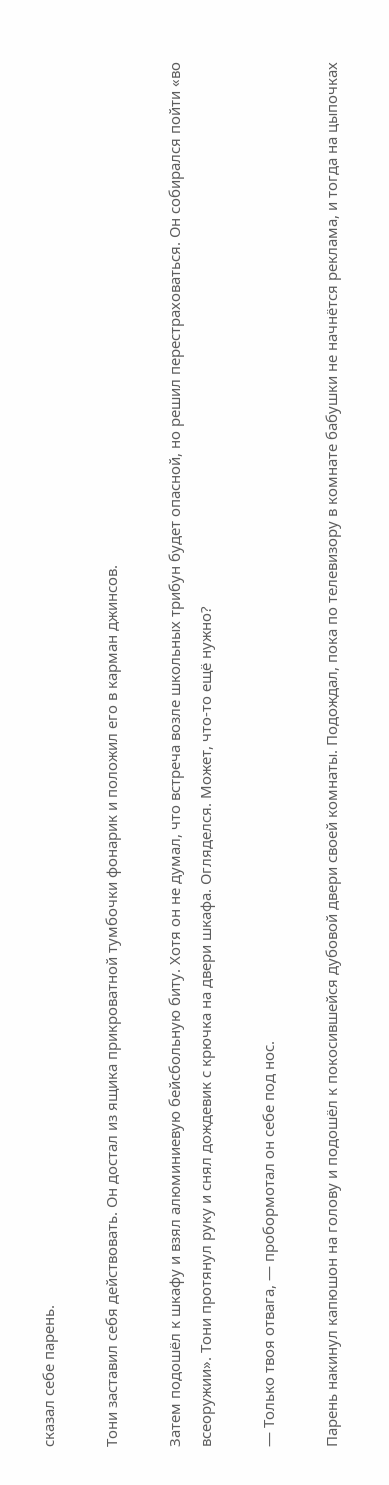сказал себе парень.

Тони заставил себя действовать. Он достал из ящика прикроватной тумбочки фонарик и положил его в карман джинсов.

Затем подошёл к шкафу и взял алюминиевую бейсбольную биту. Хотя он не думал, что встреча возле школьных трибун будет опасной, но решил перестраховаться. Он собирался пойти «во всеоружии». Тони протянул руку и снял дождевик с крючка на двери шкафа. Огляделся. Может, что-то ещё нужно?

— Только твоя отвага, — пробормотал он себе под нос.

Парень накинул капюшон на голову и подошёл к покосившейся дубовой двери своей комнаты. Подождал, пока по телевизору в комнате бабушки не начнётся реклама, и тогда на цыпочках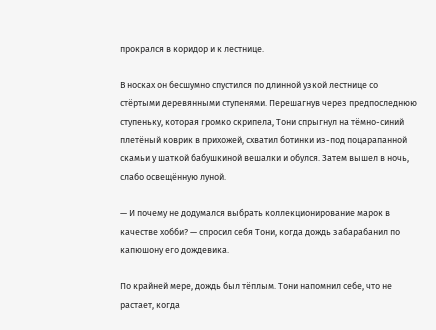прокрался в коридор и к лестнице.

В носках он бесшумно спустился по длинной узкой лестнице со стёртыми деревянными ступенями. Перешагнув через предпоследнюю ступеньку, которая громко скрипела, Тони спрыгнул на тёмно-синий плетёный коврик в прихожей, схватил ботинки из-под поцарапанной скамьи у шаткой бабушкиной вешалки и обулся. Затем вышел в ночь, слабо освещённую луной.

— И почему не додумался выбрать коллекционирование марок в качестве хобби? — спросил себя Тони, когда дождь забарабанил по капюшону его дождевика.

По крайней мере, дождь был тёплым. Тони напомнил себе, что не растает, когда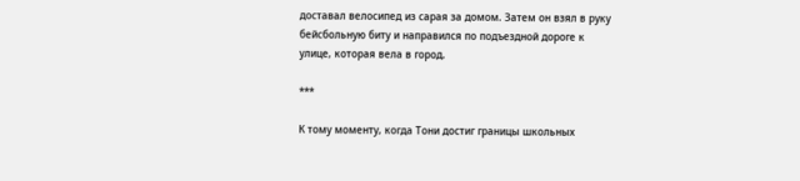доставал велосипед из сарая за домом. Затем он взял в руку бейсбольную биту и направился по подъездной дороге к улице, которая вела в город.

***

К тому моменту, когда Тони достиг границы школьных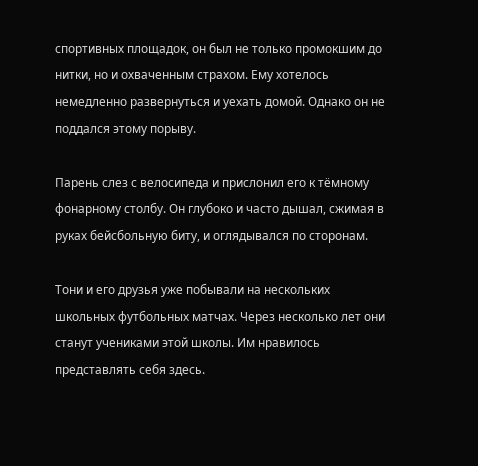спортивных площадок, он был не только промокшим до нитки, но и охваченным страхом. Ему хотелось немедленно развернуться и уехать домой. Однако он не поддался этому порыву.

Парень слез с велосипеда и прислонил его к тёмному фонарному столбу. Он глубоко и часто дышал, сжимая в руках бейсбольную биту, и оглядывался по сторонам.

Тони и его друзья уже побывали на нескольких школьных футбольных матчах. Через несколько лет они станут учениками этой школы. Им нравилось представлять себя здесь.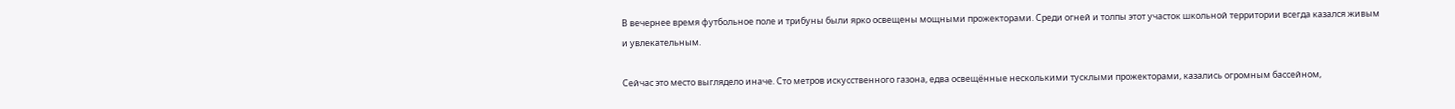В вечернее время футбольное поле и трибуны были ярко освещены мощными прожекторами. Среди огней и толпы этот участок школьной территории всегда казался живым и увлекательным.

Сейчас это место выглядело иначе. Сто метров искусственного газона, едва освещённые несколькими тусклыми прожекторами, казались огромным бассейном,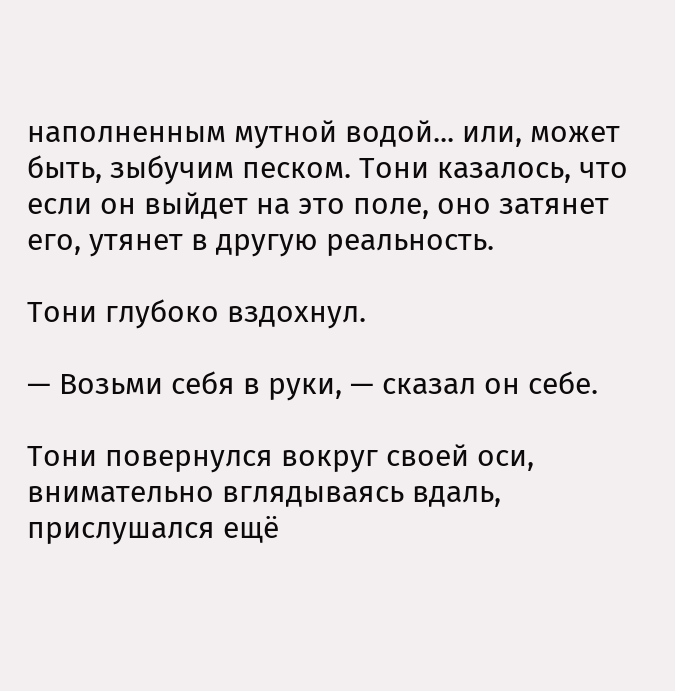наполненным мутной водой... или, может быть, зыбучим песком. Тони казалось, что если он выйдет на это поле, оно затянет его, утянет в другую реальность.

Тони глубоко вздохнул.

— Возьми себя в руки, — сказал он себе.

Тони повернулся вокруг своей оси, внимательно вглядываясь вдаль, прислушался ещё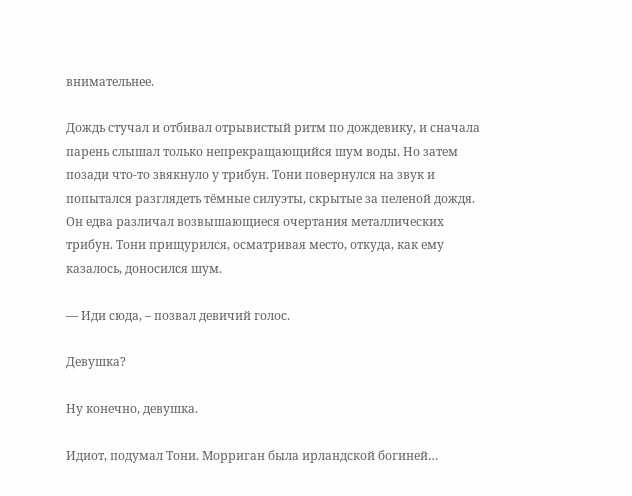внимательнее.

Дождь стучал и отбивал отрывистый ритм по дождевику, и сначала парень слышал только непрекращающийся шум воды. Но затем позади что-то звякнуло у трибун. Тони повернулся на звук и попытался разглядеть тёмные силуэты, скрытые за пеленой дождя. Он едва различал возвышающиеся очертания металлических трибун. Тони прищурился, осматривая место, откуда, как ему казалось, доносился шум.

— Иди сюда, – позвал девичий голос.

Девушка?

Ну конечно, девушка.

Идиот, подумал Тони. Морриган была ирландской богиней…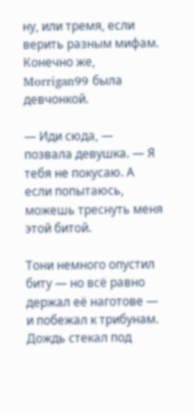ну, или тремя, если верить разным мифам. Конечно же, Morrigan99 была девчонкой.

— Иди сюда, — позвала девушка. — Я тебя не покусаю. А если попытаюсь, можешь треснуть меня этой битой.

Тони немного опустил биту — но всё равно держал её наготове — и побежал к трибунам. Дождь стекал под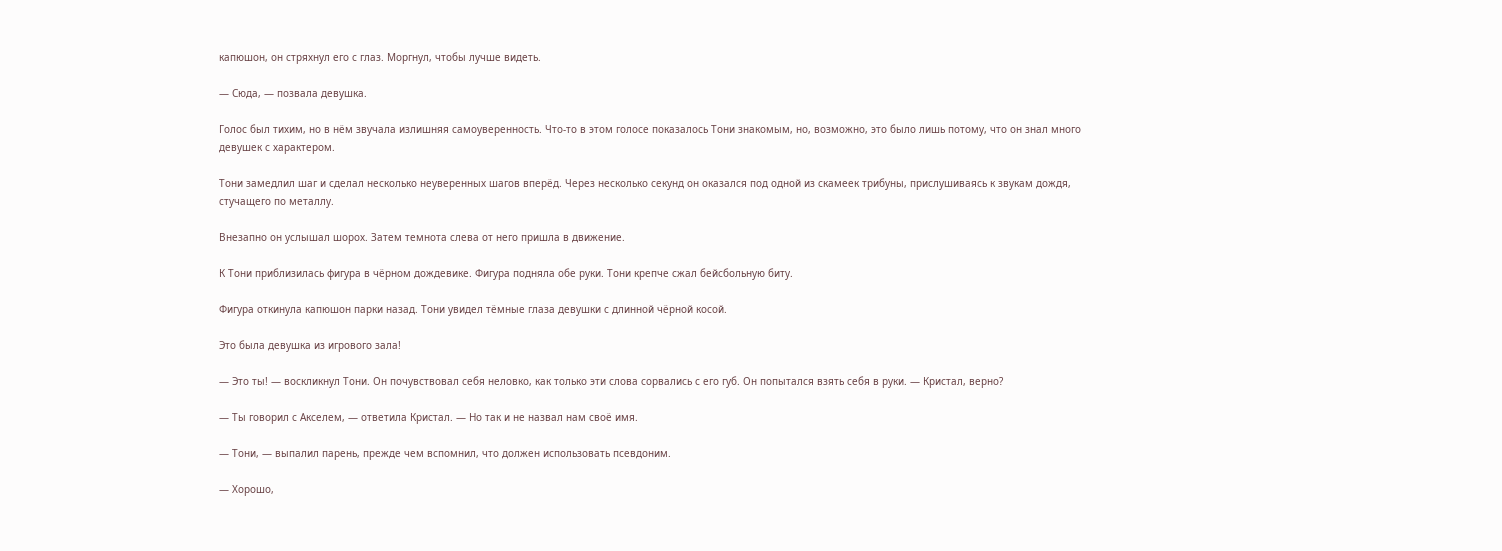капюшон, он стряхнул его с глаз. Моргнул, чтобы лучше видеть.

— Сюда, — позвала девушка.

Голос был тихим, но в нём звучала излишняя самоуверенность. Что-то в этом голосе показалось Тони знакомым, но, возможно, это было лишь потому, что он знал много девушек с характером.

Тони замедлил шаг и сделал несколько неуверенных шагов вперёд. Через несколько секунд он оказался под одной из скамеек трибуны, прислушиваясь к звукам дождя, стучащего по металлу.

Внезапно он услышал шорох. Затем темнота слева от него пришла в движение.

К Тони приблизилась фигура в чёрном дождевике. Фигура подняла обе руки. Тони крепче сжал бейсбольную биту.

Фигура откинула капюшон парки назад. Тони увидел тёмные глаза девушки с длинной чёрной косой.

Это была девушка из игрового зала!

— Это ты! — воскликнул Тони. Он почувствовал себя неловко, как только эти слова сорвались с его губ. Он попытался взять себя в руки. — Кристал, верно?

— Ты говорил с Акселем, — ответила Кристал. — Но так и не назвал нам своё имя.

— Тони, — выпалил парень, прежде чем вспомнил, что должен использовать псевдоним.

— Хорошо,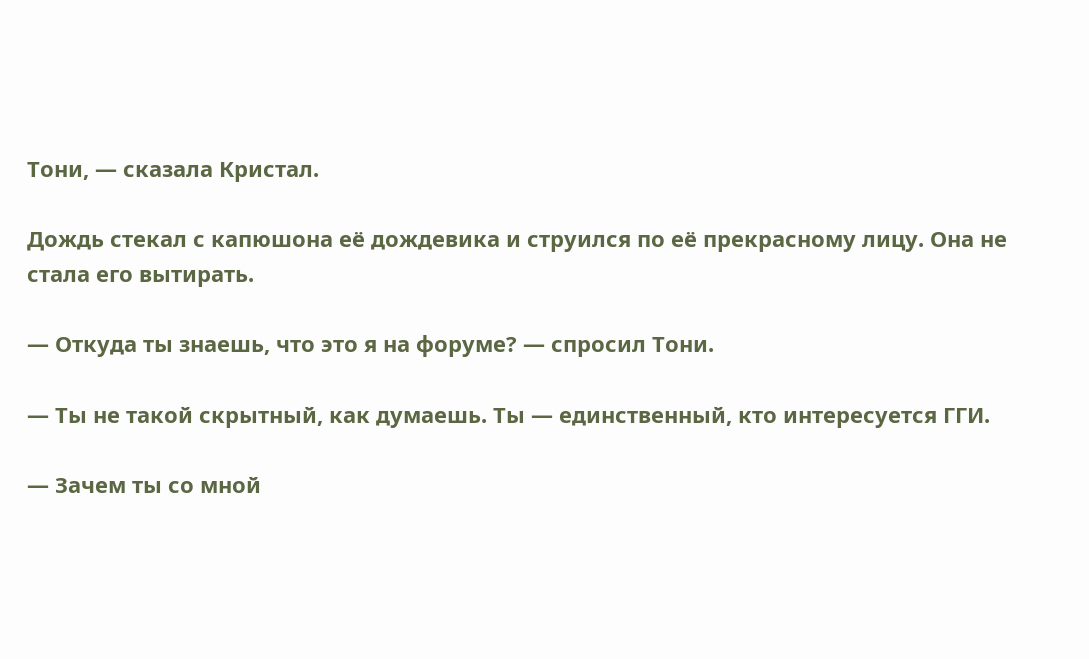Тони, — сказала Кристал.

Дождь стекал с капюшона её дождевика и струился по её прекрасному лицу. Она не стала его вытирать.

— Откуда ты знаешь, что это я на форуме? — спросил Тони.

— Ты не такой скрытный, как думаешь. Ты — единственный, кто интересуется ГГИ.

— Зачем ты со мной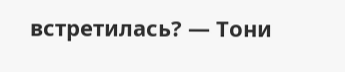встретилась? — Тони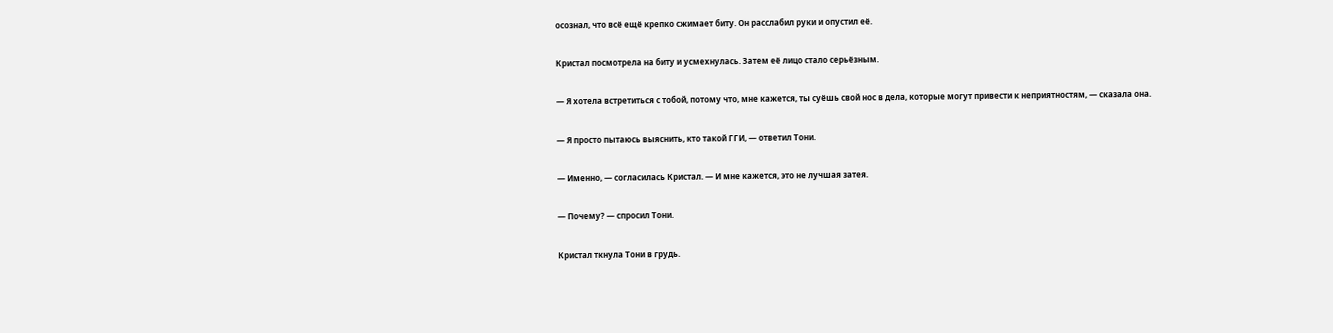осознал, что всё ещё крепко сжимает биту. Он расслабил руки и опустил её.

Кристал посмотрела на биту и усмехнулась. Затем её лицо стало серьёзным.

— Я хотела встретиться с тобой, потому что, мне кажется, ты суёшь свой нос в дела, которые могут привести к неприятностям, — сказала она.

— Я просто пытаюсь выяснить, кто такой ГГИ, — ответил Тони.

— Именно, — согласилась Кристал. — И мне кажется, это не лучшая затея.

— Почему? — спросил Тони.

Кристал ткнула Тони в грудь.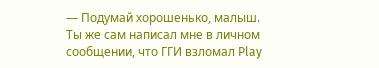— Подумай хорошенько, малыш. Ты же сам написал мне в личном сообщении, что ГГИ взломал Play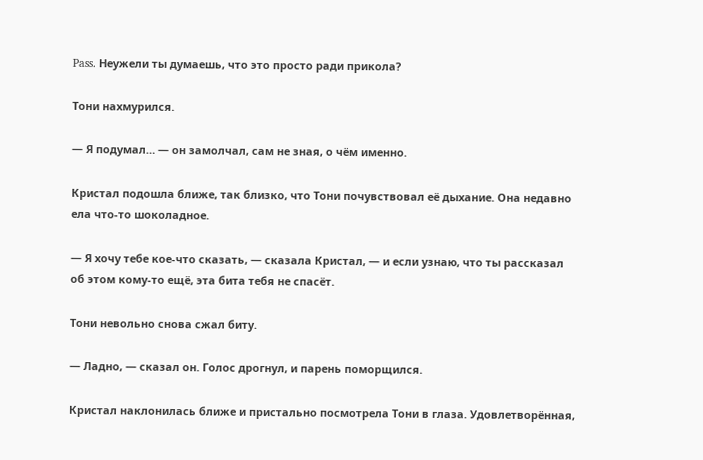Pass. Неужели ты думаешь, что это просто ради прикола?

Тони нахмурился.

— Я подумал… — он замолчал, сам не зная, о чём именно.

Кристал подошла ближе, так близко, что Тони почувствовал её дыхание. Она недавно ела что-то шоколадное.

— Я хочу тебе кое-что сказать, — сказала Кристал, — и если узнаю, что ты рассказал об этом кому-то ещё, эта бита тебя не спасёт.

Тони невольно снова сжал биту.

— Ладно, — сказал он. Голос дрогнул, и парень поморщился.

Кристал наклонилась ближе и пристально посмотрела Тони в глаза. Удовлетворённая,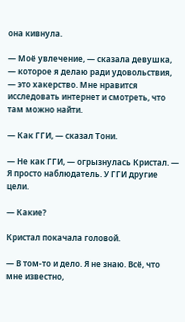она кивнула.

— Моё увлечение, — сказала девушка, — которое я делаю ради удовольствия, — это хакерство. Мне нравится исследовать интернет и смотреть, что там можно найти.

— Как ГГИ, — сказал Тони.

— Не как ГГИ, — огрызнулась Кристал. — Я просто наблюдатель. У ГГИ другие цели.

— Какие?

Кристал покачала головой.

— В том-то и дело. Я не знаю. Всё, что мне известно,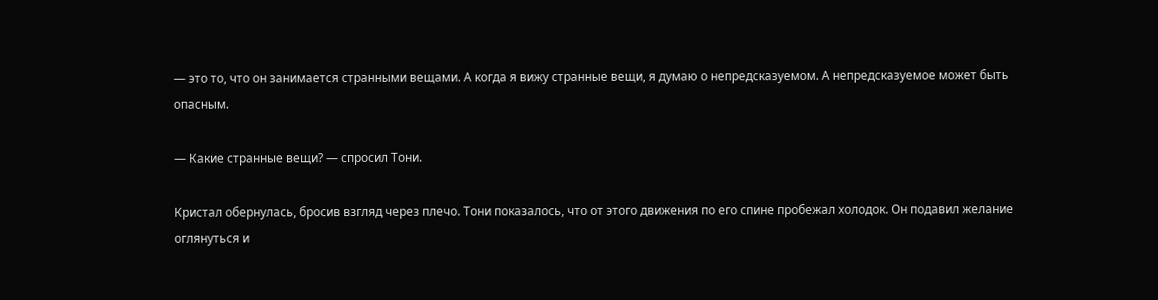— это то, что он занимается странными вещами. А когда я вижу странные вещи, я думаю о непредсказуемом. А непредсказуемое может быть опасным.

— Какие странные вещи? — спросил Тони.

Кристал обернулась, бросив взгляд через плечо. Тони показалось, что от этого движения по его спине пробежал холодок. Он подавил желание оглянуться и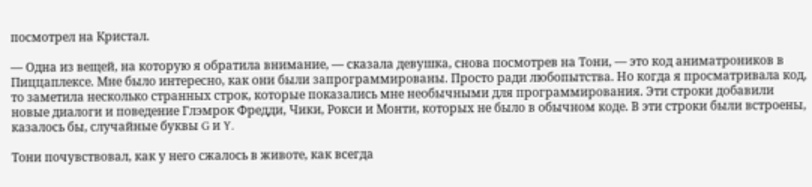посмотрел на Кристал.

— Одна из вещей, на которую я обратила внимание, — сказала девушка, снова посмотрев на Тони, — это код аниматроников в Пиццаплексе. Мне было интересно, как они были запрограммированы. Просто ради любопытства. Но когда я просматривала код, то заметила несколько странных строк, которые показались мне необычными для программирования. Эти строки добавили новые диалоги и поведение Глэмрок Фредди, Чики, Рокси и Монти, которых не было в обычном коде. В эти строки были встроены, казалось бы, случайные буквы G и Y.

Тони почувствовал, как у него сжалось в животе, как всегда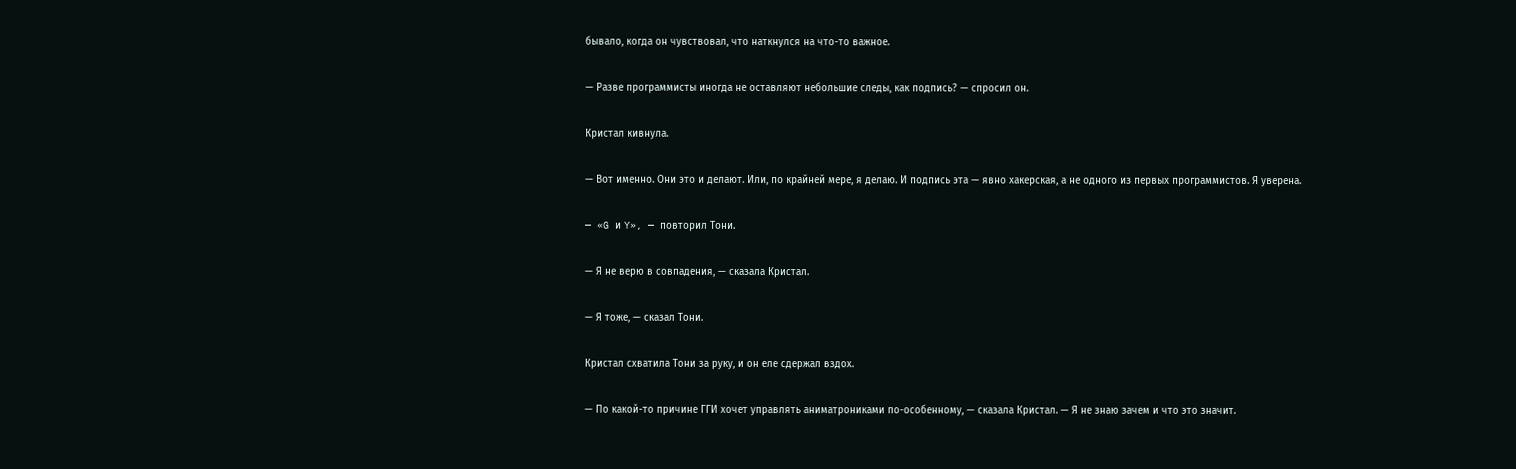бывало, когда он чувствовал, что наткнулся на что-то важное.

— Разве программисты иногда не оставляют небольшие следы, как подпись? — спросил он.

Кристал кивнула.

— Вот именно. Они это и делают. Или, по крайней мере, я делаю. И подпись эта — явно хакерская, а не одного из первых программистов. Я уверена.

— «G и Y», — повторил Тони.

— Я не верю в совпадения, — сказала Кристал.

— Я тоже, — сказал Тони.

Кристал схватила Тони за руку, и он еле сдержал вздох.

— По какой-то причине ГГИ хочет управлять аниматрониками по-особенному, — сказала Кристал. — Я не знаю зачем и что это значит.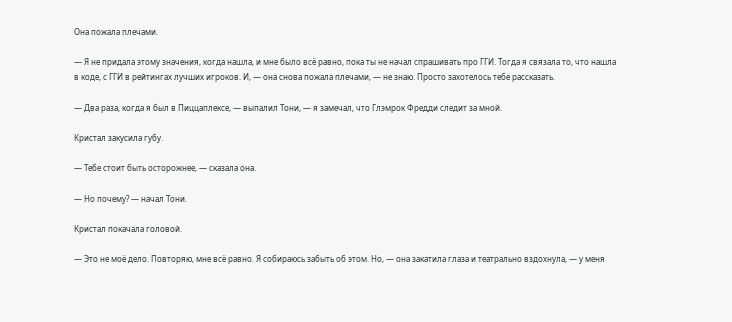Она пожала плечами.

— Я не придала этому значения, когда нашла, и мне было всё равно, пока ты не начал спрашивать про ГГИ. Тогда я связала то, что нашла в коде, с ГГИ в рейтингах лучших игроков. И, — она снова пожала плечами, — не знаю. Просто захотелось тебе рассказать.

— Два раза, когда я был в Пиццаплексе, — выпалил Тони, — я замечал, что Глэмрок Фредди следит за мной.

Кристал закусила губу.

— Тебе стоит быть осторожнее, — сказала она.

— Но почему? — начал Тони.

Кристал покачала головой.

— Это не моё дело. Повторяю, мне всё равно. Я собираюсь забыть об этом. Но, — она закатила глаза и театрально вздохнула, — у меня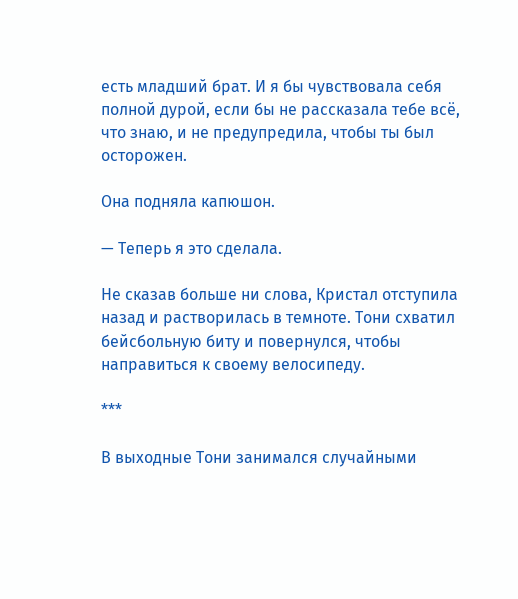есть младший брат. И я бы чувствовала себя полной дурой, если бы не рассказала тебе всё, что знаю, и не предупредила, чтобы ты был осторожен.

Она подняла капюшон.

— Теперь я это сделала.

Не сказав больше ни слова, Кристал отступила назад и растворилась в темноте. Тони схватил бейсбольную биту и повернулся, чтобы направиться к своему велосипеду.

***

В выходные Тони занимался случайными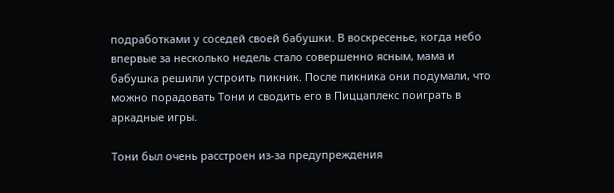подработками у соседей своей бабушки. В воскресенье, когда небо впервые за несколько недель стало совершенно ясным, мама и бабушка решили устроить пикник. После пикника они подумали, что можно порадовать Тони и сводить его в Пиццаплекс поиграть в аркадные игры.

Тони был очень расстроен из-за предупреждения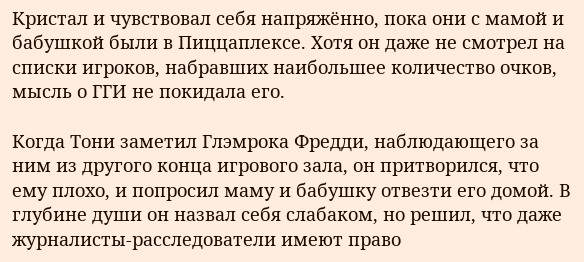Кристал и чувствовал себя напряжённо, пока они с мамой и бабушкой были в Пиццаплексе. Хотя он даже не смотрел на списки игроков, набравших наибольшее количество очков, мысль о ГГИ не покидала его.

Когда Тони заметил Глэмрока Фредди, наблюдающего за ним из другого конца игрового зала, он притворился, что ему плохо, и попросил маму и бабушку отвезти его домой. В глубине души он назвал себя слабаком, но решил, что даже журналисты-расследователи имеют право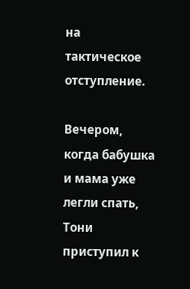на тактическое отступление.

Вечером, когда бабушка и мама уже легли спать, Тони приступил к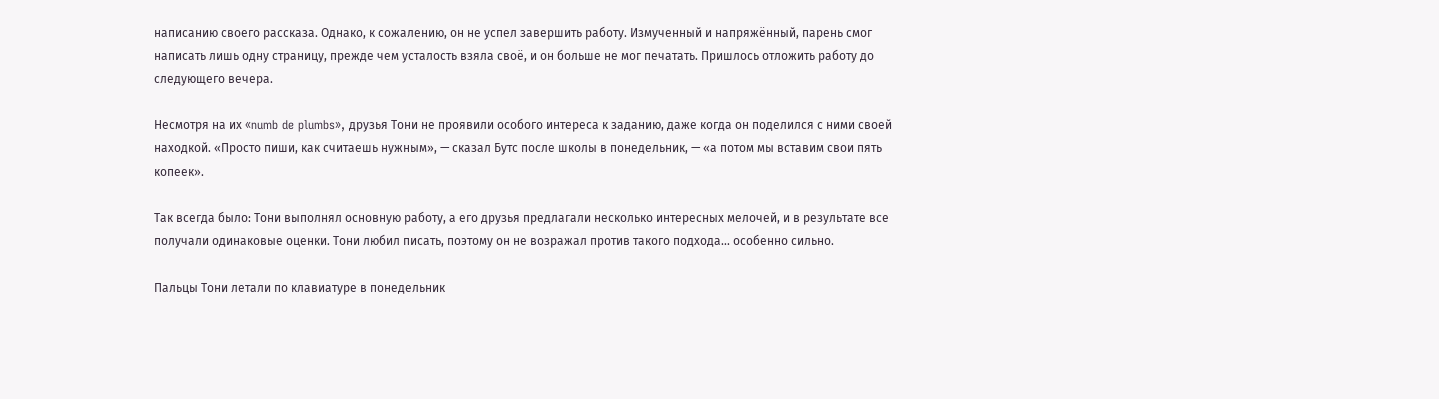написанию своего рассказа. Однако, к сожалению, он не успел завершить работу. Измученный и напряжённый, парень смог написать лишь одну страницу, прежде чем усталость взяла своё, и он больше не мог печатать. Пришлось отложить работу до следующего вечера.

Несмотря на их «numb de plumbs», друзья Тони не проявили особого интереса к заданию, даже когда он поделился с ними своей находкой. «Просто пиши, как считаешь нужным», — сказал Бутс после школы в понедельник, — «а потом мы вставим свои пять копеек».

Так всегда было: Тони выполнял основную работу, а его друзья предлагали несколько интересных мелочей, и в результате все получали одинаковые оценки. Тони любил писать, поэтому он не возражал против такого подхода... особенно сильно.

Пальцы Тони летали по клавиатуре в понедельник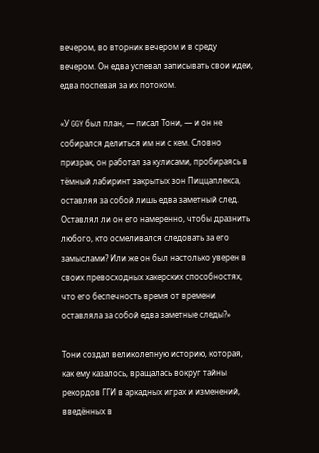вечером, во вторник вечером и в среду вечером. Он едва успевал записывать свои идеи, едва поспевая за их потоком.

«У GGY был план, — писал Тони, — и он не собирался делиться им ни с кем. Словно призрак, он работал за кулисами, пробираясь в тёмный лабиринт закрытых зон Пиццаплекса, оставляя за собой лишь едва заметный след. Оставлял ли он его намеренно, чтобы дразнить любого, кто осмеливался следовать за его замыслами? Или же он был настолько уверен в своих превосходных хакерских способностях, что его беспечность время от времени оставляла за собой едва заметные следы?»

Тони создал великолепную историю, которая, как ему казалось, вращалась вокруг тайны рекордов ГГИ в аркадных играх и изменений, введённых в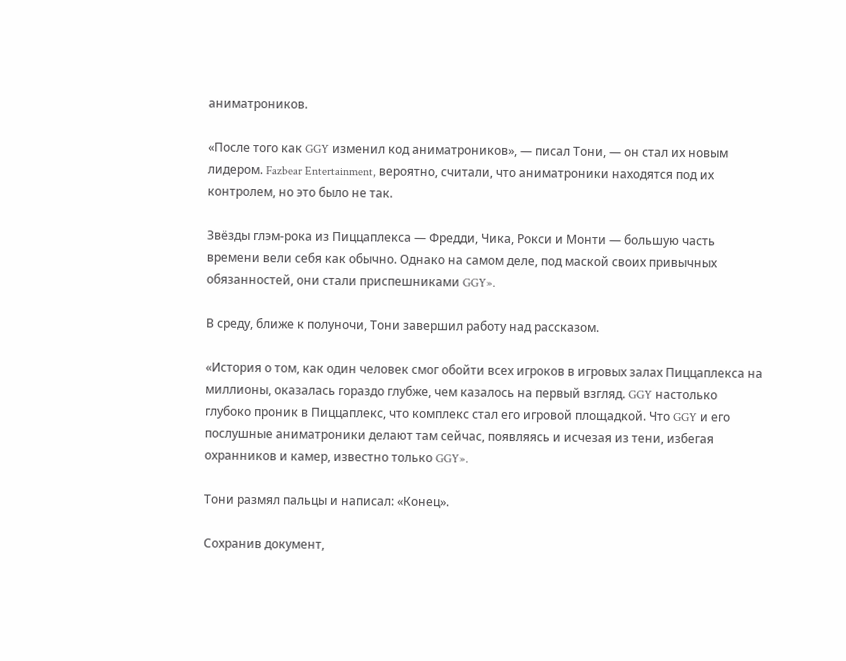аниматроников.

«После того как GGY изменил код аниматроников», — писал Тони, — он стал их новым лидером. Fazbear Entertainment, вероятно, считали, что аниматроники находятся под их контролем, но это было не так.

Звёзды глэм-рока из Пиццаплекса — Фредди, Чика, Рокси и Монти — большую часть времени вели себя как обычно. Однако на самом деле, под маской своих привычных обязанностей, они стали приспешниками GGY».

В среду, ближе к полуночи, Тони завершил работу над рассказом.

«История о том, как один человек смог обойти всех игроков в игровых залах Пиццаплекса на миллионы, оказалась гораздо глубже, чем казалось на первый взгляд. GGY настолько глубоко проник в Пиццаплекс, что комплекс стал его игровой площадкой. Что GGY и его послушные аниматроники делают там сейчас, появляясь и исчезая из тени, избегая охранников и камер, известно только GGY».

Тони размял пальцы и написал: «Конец».

Сохранив документ,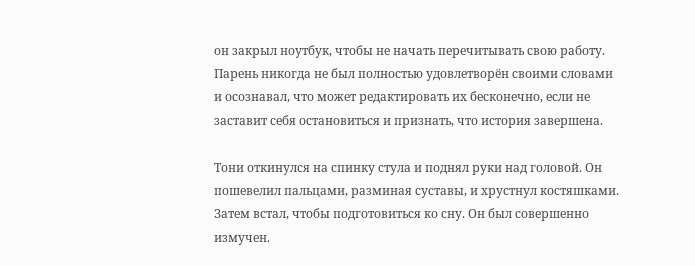он закрыл ноутбук, чтобы не начать перечитывать свою работу. Парень никогда не был полностью удовлетворён своими словами и осознавал, что может редактировать их бесконечно, если не заставит себя остановиться и признать, что история завершена.

Тони откинулся на спинку стула и поднял руки над головой. Он пошевелил пальцами, разминая суставы, и хрустнул костяшками. Затем встал, чтобы подготовиться ко сну. Он был совершенно измучен.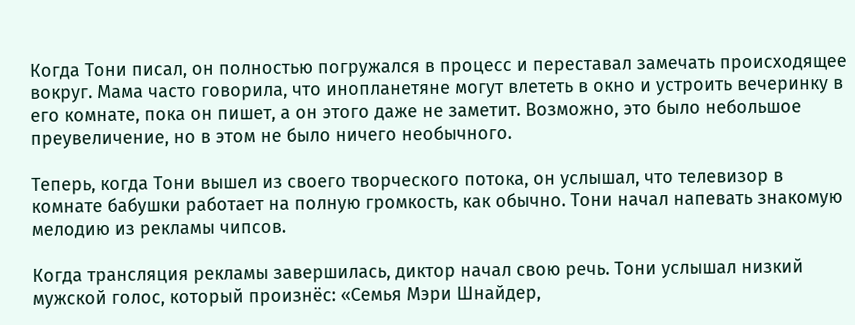Когда Тони писал, он полностью погружался в процесс и переставал замечать происходящее вокруг. Мама часто говорила, что инопланетяне могут влететь в окно и устроить вечеринку в его комнате, пока он пишет, а он этого даже не заметит. Возможно, это было небольшое преувеличение, но в этом не было ничего необычного.

Теперь, когда Тони вышел из своего творческого потока, он услышал, что телевизор в комнате бабушки работает на полную громкость, как обычно. Тони начал напевать знакомую мелодию из рекламы чипсов.

Когда трансляция рекламы завершилась, диктор начал свою речь. Тони услышал низкий мужской голос, который произнёс: «Семья Мэри Шнайдер,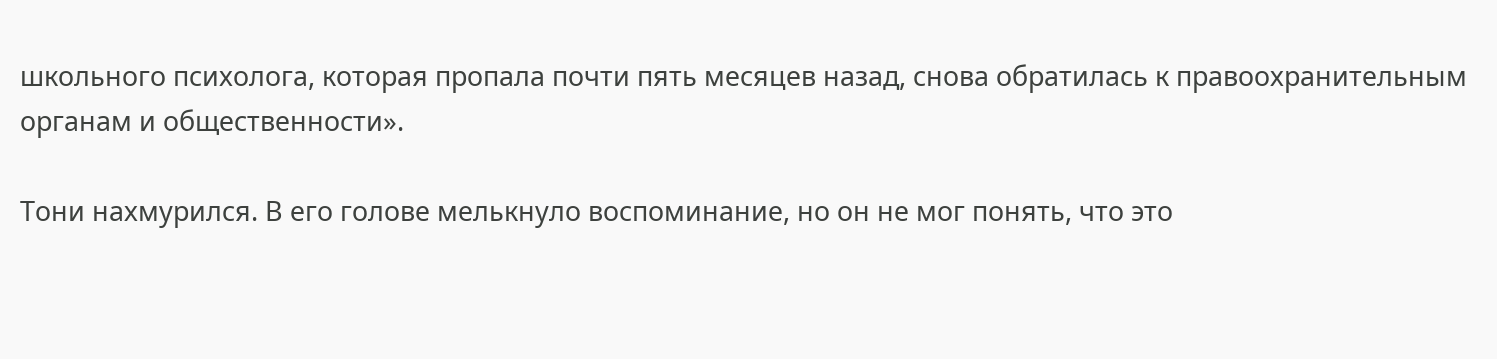школьного психолога, которая пропала почти пять месяцев назад, снова обратилась к правоохранительным органам и общественности».

Тони нахмурился. В его голове мелькнуло воспоминание, но он не мог понять, что это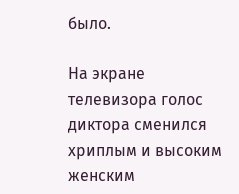было.

На экране телевизора голос диктора сменился хриплым и высоким женским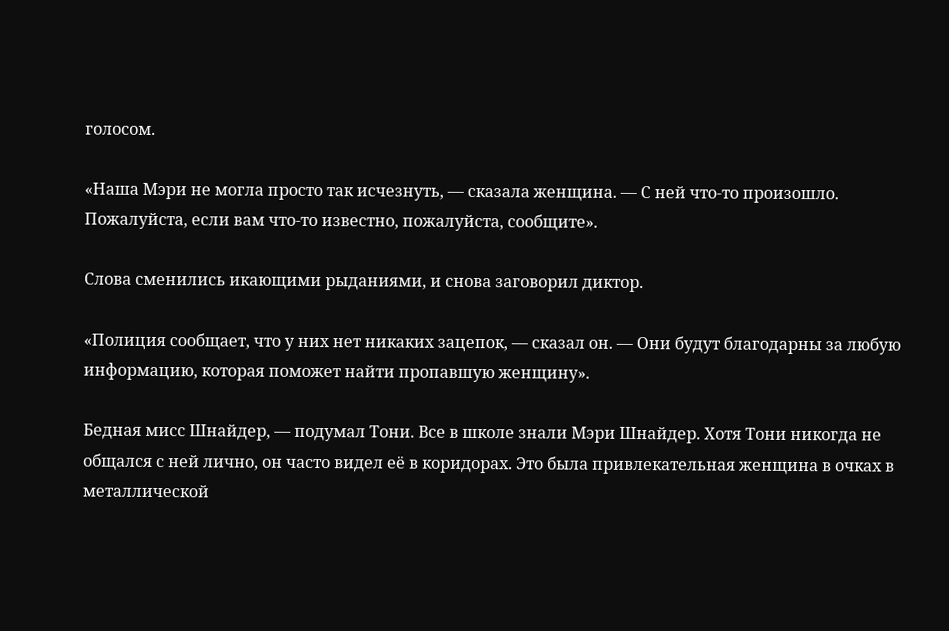голосом.

«Наша Мэри не могла просто так исчезнуть, — сказала женщина. — С ней что-то произошло. Пожалуйста, если вам что-то известно, пожалуйста, сообщите».

Слова сменились икающими рыданиями, и снова заговорил диктор.

«Полиция сообщает, что у них нет никаких зацепок, — сказал он. — Они будут благодарны за любую информацию, которая поможет найти пропавшую женщину».

Бедная мисс Шнайдер, — подумал Тони. Все в школе знали Мэри Шнайдер. Хотя Тони никогда не общался с ней лично, он часто видел её в коридорах. Это была привлекательная женщина в очках в металлической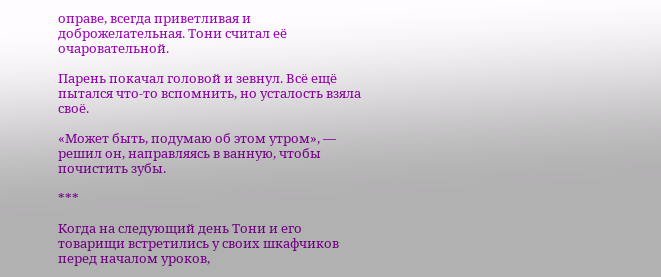оправе, всегда приветливая и доброжелательная. Тони считал её очаровательной.

Парень покачал головой и зевнул. Всё ещё пытался что-то вспомнить, но усталость взяла своё.

«Может быть, подумаю об этом утром», — решил он, направляясь в ванную, чтобы почистить зубы.

***

Когда на следующий день Тони и его товарищи встретились у своих шкафчиков перед началом уроков,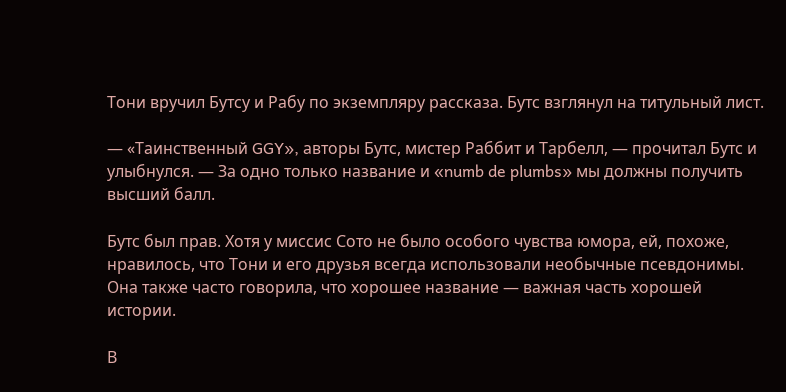Тони вручил Бутсу и Рабу по экземпляру рассказа. Бутс взглянул на титульный лист.

— «Таинственный GGY», авторы Бутс, мистер Раббит и Тарбелл, — прочитал Бутс и улыбнулся. — За одно только название и «numb de plumbs» мы должны получить высший балл.

Бутс был прав. Хотя у миссис Сото не было особого чувства юмора, ей, похоже, нравилось, что Тони и его друзья всегда использовали необычные псевдонимы. Она также часто говорила, что хорошее название — важная часть хорошей истории.

В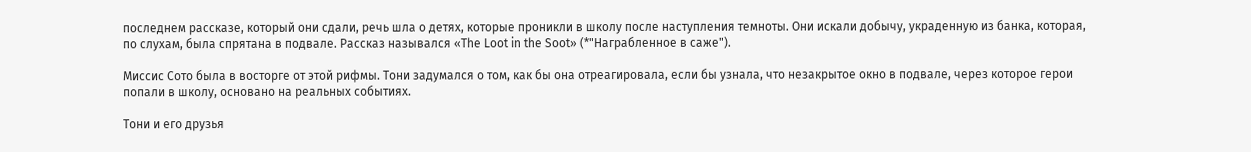последнем рассказе, который они сдали, речь шла о детях, которые проникли в школу после наступления темноты. Они искали добычу, украденную из банка, которая, по слухам, была спрятана в подвале. Рассказ назывался «The Loot in the Soot» (*"Награбленное в саже").

Миссис Сото была в восторге от этой рифмы. Тони задумался о том, как бы она отреагировала, если бы узнала, что незакрытое окно в подвале, через которое герои попали в школу, основано на реальных событиях.

Тони и его друзья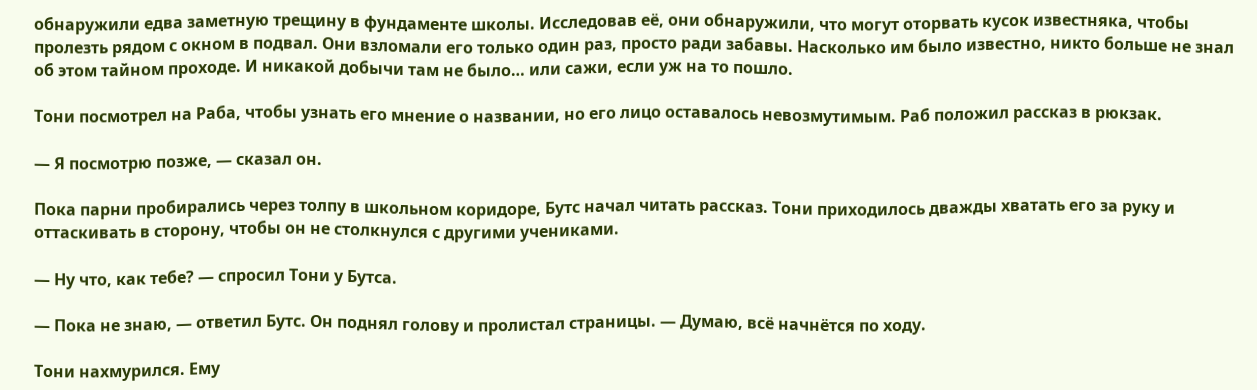обнаружили едва заметную трещину в фундаменте школы. Исследовав её, они обнаружили, что могут оторвать кусок известняка, чтобы пролезть рядом с окном в подвал. Они взломали его только один раз, просто ради забавы. Насколько им было известно, никто больше не знал об этом тайном проходе. И никакой добычи там не было… или сажи, если уж на то пошло.

Тони посмотрел на Раба, чтобы узнать его мнение о названии, но его лицо оставалось невозмутимым. Раб положил рассказ в рюкзак.

— Я посмотрю позже, — сказал он.

Пока парни пробирались через толпу в школьном коридоре, Бутс начал читать рассказ. Тони приходилось дважды хватать его за руку и оттаскивать в сторону, чтобы он не столкнулся с другими учениками.

— Ну что, как тебе? — спросил Тони у Бутса.

— Пока не знаю, — ответил Бутс. Он поднял голову и пролистал страницы. — Думаю, всё начнётся по ходу.

Тони нахмурился. Ему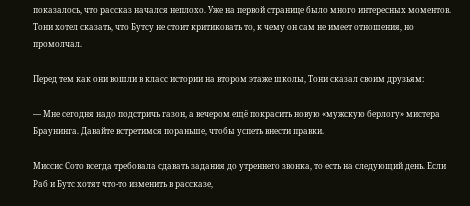показалось, что рассказ начался неплохо. Уже на первой странице было много интересных моментов. Тони хотел сказать, что Бутсу не стоит критиковать то, к чему он сам не имеет отношения, но промолчал.

Перед тем как они вошли в класс истории на втором этаже школы, Тони сказал своим друзьям:

— Мне сегодня надо подстричь газон, а вечером ещё покрасить новую «мужскую берлогу» мистера Браунинга. Давайте встретимся пораньше, чтобы успеть внести правки.

Миссис Сото всегда требовала сдавать задания до утреннего звонка, то есть на следующий день. Если Раб и Бутс хотят что-то изменить в рассказе,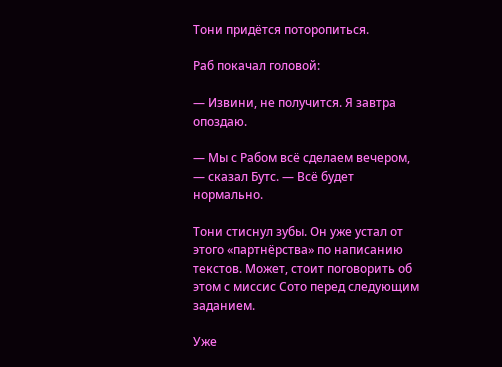Тони придётся поторопиться.

Раб покачал головой:

— Извини, не получится. Я завтра опоздаю.

— Мы с Рабом всё сделаем вечером, — сказал Бутс. — Всё будет нормально.

Тони стиснул зубы. Он уже устал от этого «партнёрства» по написанию текстов. Может, стоит поговорить об этом с миссис Сото перед следующим заданием.

Уже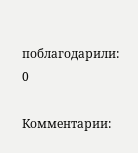поблагодарили: 0

Комментарии: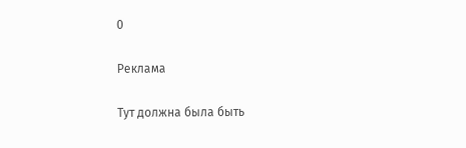0

Реклама

Тут должна была быть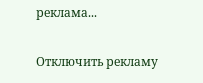реклама...

Отключить рекламу